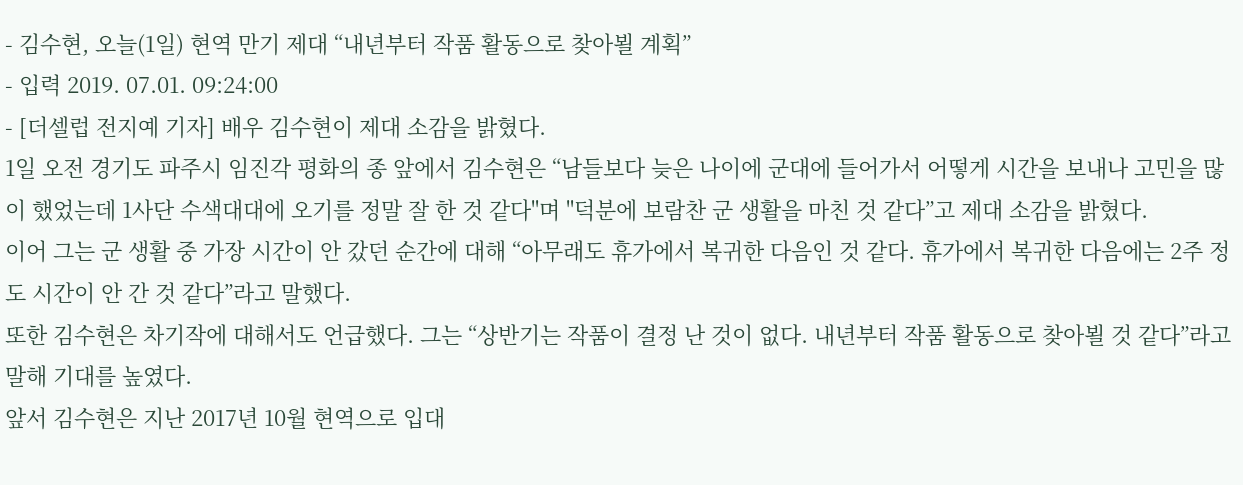- 김수현, 오늘(1일) 현역 만기 제대 “내년부터 작품 활동으로 찾아뵐 계획”
- 입력 2019. 07.01. 09:24:00
- [더셀럽 전지예 기자] 배우 김수현이 제대 소감을 밝혔다.
1일 오전 경기도 파주시 임진각 평화의 종 앞에서 김수현은 “남들보다 늦은 나이에 군대에 들어가서 어떻게 시간을 보내나 고민을 많이 했었는데 1사단 수색대대에 오기를 정말 잘 한 것 같다"며 "덕분에 보람찬 군 생활을 마친 것 같다”고 제대 소감을 밝혔다.
이어 그는 군 생활 중 가장 시간이 안 갔던 순간에 대해 “아무래도 휴가에서 복귀한 다음인 것 같다. 휴가에서 복귀한 다음에는 2주 정도 시간이 안 간 것 같다”라고 말했다.
또한 김수현은 차기작에 대해서도 언급했다. 그는 “상반기는 작품이 결정 난 것이 없다. 내년부터 작품 활동으로 찾아뵐 것 같다”라고 말해 기대를 높였다.
앞서 김수현은 지난 2017년 10월 현역으로 입대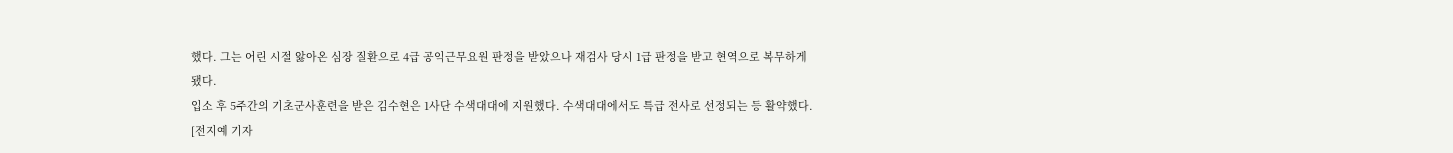했다. 그는 어린 시절 앓아온 심장 질환으로 4급 공익근무요원 판정을 받았으나 재검사 당시 1급 판정을 받고 현역으로 복무하게 됐다.
입소 후 5주간의 기초군사훈련을 받은 김수현은 1사단 수색대대에 지원했다. 수색대대에서도 특급 전사로 선정되는 등 활약했다.
[전지예 기자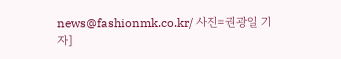news@fashionmk.co.kr/ 사진=권광일 기자]